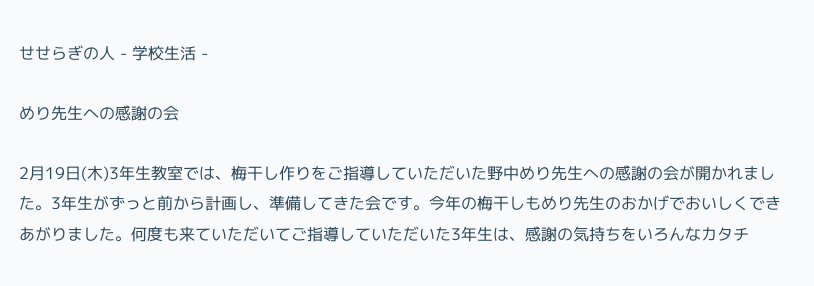せせらぎの人 - 学校生活 -

めり先生への感謝の会

2月19日(木)3年生教室では、梅干し作りをご指導していただいた野中めり先生への感謝の会が開かれました。3年生がずっと前から計画し、準備してきた会です。今年の梅干しもめり先生のおかげでおいしくできあがりました。何度も来ていただいてご指導していただいた3年生は、感謝の気持ちをいろんなカタチ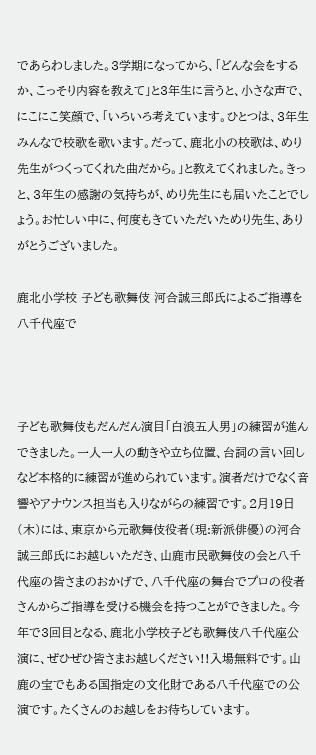であらわしました。3学期になってから、「どんな会をするか、こっそり内容を教えて」と3年生に言うと、小さな声で、にこにこ笑顔で、「いろいろ考えています。ひとつは、3年生みんなで校歌を歌います。だって、鹿北小の校歌は、めり先生がつくってくれた曲だから。」と教えてくれました。きっと、3年生の感謝の気持ちが、めり先生にも届いたことでしょう。お忙しい中に、何度もきていただいためり先生、ありがとうございました。

鹿北小学校 子ども歌舞伎 河合誠三郎氏によるご指導を八千代座で



子ども歌舞伎もだんだん演目「白浪五人男」の練習が進んできました。一人一人の動きや立ち位置、台詞の言い回しなど本格的に練習が進められています。演者だけでなく音響やアナウンス担当も入りながらの練習です。2月19日(木)には、東京から元歌舞伎役者(現:新派俳優)の河合誠三郎氏にお越しいただき、山鹿市民歌舞伎の会と八千代座の皆さまのおかげで、八千代座の舞台でプロの役者さんからご指導を受ける機会を持つことができました。今年で3回目となる、鹿北小学校子ども歌舞伎八千代座公演に、ぜひぜひ皆さまお越しください!!入場無料です。山鹿の宝でもある国指定の文化財である八千代座での公演です。たくさんのお越しをお待ちしています。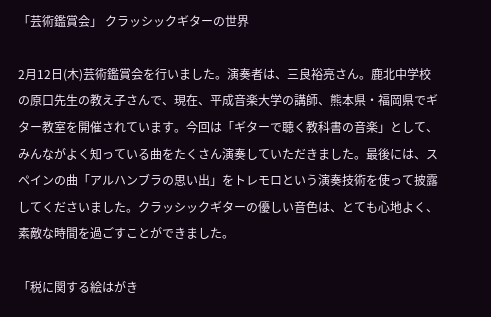「芸術鑑賞会」 クラッシックギターの世界

2月12日(木)芸術鑑賞会を行いました。演奏者は、三良裕亮さん。鹿北中学校の原口先生の教え子さんで、現在、平成音楽大学の講師、熊本県・福岡県でギター教室を開催されています。今回は「ギターで聴く教科書の音楽」として、みんながよく知っている曲をたくさん演奏していただきました。最後には、スペインの曲「アルハンブラの思い出」をトレモロという演奏技術を使って披露してくださいました。クラッシックギターの優しい音色は、とても心地よく、素敵な時間を過ごすことができました。

「税に関する絵はがき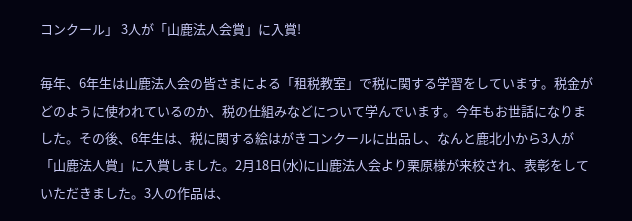コンクール」 3人が「山鹿法人会賞」に入賞!

毎年、6年生は山鹿法人会の皆さまによる「租税教室」で税に関する学習をしています。税金がどのように使われているのか、税の仕組みなどについて学んでいます。今年もお世話になりました。その後、6年生は、税に関する絵はがきコンクールに出品し、なんと鹿北小から3人が「山鹿法人賞」に入賞しました。2月18日(水)に山鹿法人会より栗原様が来校され、表彰をしていただきました。3人の作品は、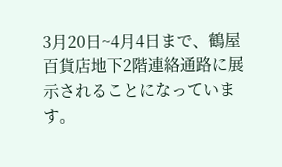3月20日~4月4日まで、鶴屋百貨店地下2階連絡通路に展示されることになっています。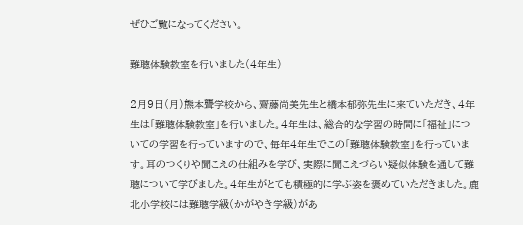ぜひご覧になってください。

難聴体験教室を行いました(4年生)

2月9日(月)熊本聾学校から、齋藤尚美先生と橋本郁弥先生に来ていただき、4年生は「難聴体験教室」を行いました。4年生は、総合的な学習の時間に「福祉」についての学習を行っていますので、毎年4年生でこの「難聴体験教室」を行っています。耳のつくりや聞こえの仕組みを学び、実際に聞こえづらい疑似体験を通して難聴について学びました。4年生がとても積極的に学ぶ姿を褒めていただきました。鹿北小学校には難聴学級(かがやき学級)があ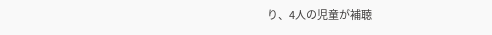り、4人の児童が補聴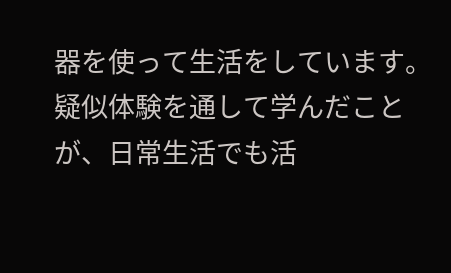器を使って生活をしています。疑似体験を通して学んだことが、日常生活でも活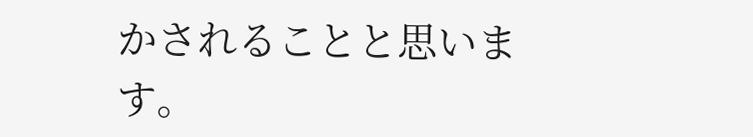かされることと思います。